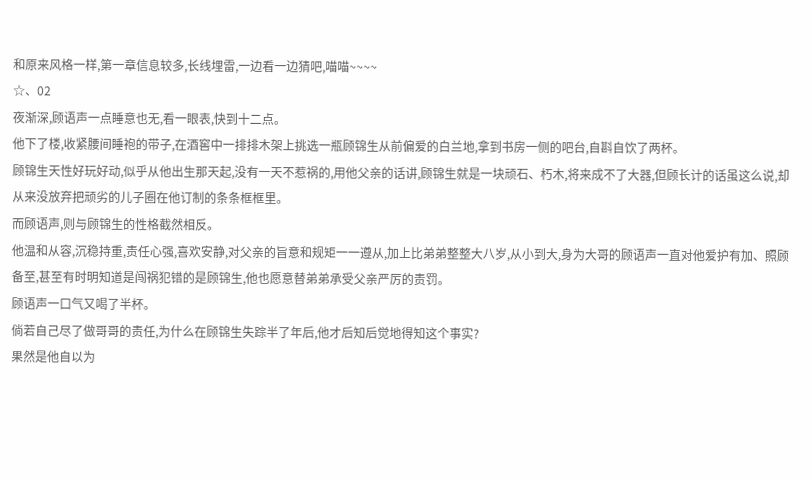和原来风格一样,第一章信息较多,长线埋雷,一边看一边猜吧,喵喵~~~~
☆、02
夜渐深,顾语声一点睡意也无,看一眼表,快到十二点。
他下了楼,收紧腰间睡袍的带子,在酒窖中一排排木架上挑选一瓶顾锦生从前偏爱的白兰地,拿到书房一侧的吧台,自斟自饮了两杯。
顾锦生天性好玩好动,似乎从他出生那天起,没有一天不惹祸的,用他父亲的话讲,顾锦生就是一块顽石、朽木,将来成不了大器,但顾长计的话虽这么说,却从来没放弃把顽劣的儿子圈在他订制的条条框框里。
而顾语声,则与顾锦生的性格截然相反。
他温和从容,沉稳持重,责任心强,喜欢安静,对父亲的旨意和规矩一一遵从,加上比弟弟整整大八岁,从小到大,身为大哥的顾语声一直对他爱护有加、照顾备至,甚至有时明知道是闯祸犯错的是顾锦生,他也愿意替弟弟承受父亲严厉的责罚。
顾语声一口气又喝了半杯。
倘若自己尽了做哥哥的责任,为什么在顾锦生失踪半了年后,他才后知后觉地得知这个事实?
果然是他自以为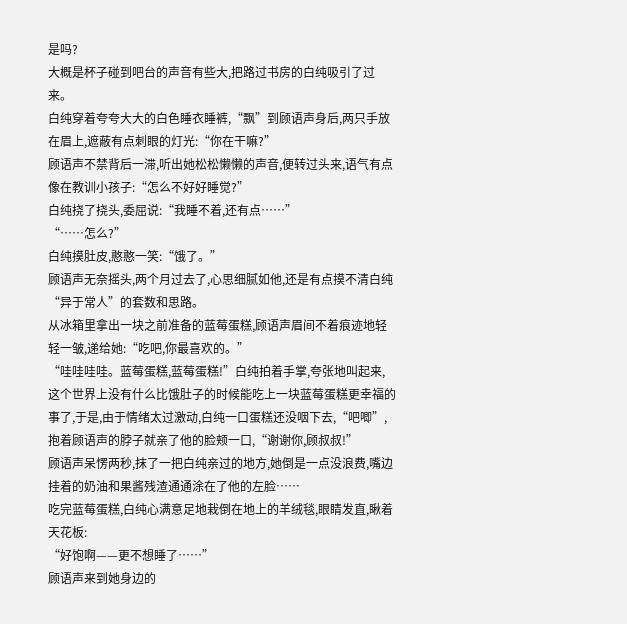是吗?
大概是杯子碰到吧台的声音有些大,把路过书房的白纯吸引了过来。
白纯穿着夸夸大大的白色睡衣睡裤,“飘”到顾语声身后,两只手放在眉上,遮蔽有点刺眼的灯光:“你在干嘛?”
顾语声不禁背后一滞,听出她松松懒懒的声音,便转过头来,语气有点像在教训小孩子:“怎么不好好睡觉?”
白纯挠了挠头,委屈说:“我睡不着,还有点……”
“……怎么?”
白纯摸肚皮,憨憨一笑:“饿了。”
顾语声无奈摇头,两个月过去了,心思细腻如他,还是有点摸不清白纯“异于常人”的套数和思路。
从冰箱里拿出一块之前准备的蓝莓蛋糕,顾语声眉间不着痕迹地轻轻一皱,递给她:“吃吧,你最喜欢的。”
“哇哇哇哇。蓝莓蛋糕,蓝莓蛋糕!”白纯拍着手掌,夸张地叫起来,这个世界上没有什么比饿肚子的时候能吃上一块蓝莓蛋糕更幸福的事了,于是,由于情绪太过激动,白纯一口蛋糕还没咽下去,“吧唧”,抱着顾语声的脖子就亲了他的脸颊一口,“谢谢你,顾叔叔!”
顾语声呆愣两秒,抹了一把白纯亲过的地方,她倒是一点没浪费,嘴边挂着的奶油和果酱残渣通通涂在了他的左脸……
吃完蓝莓蛋糕,白纯心满意足地栽倒在地上的羊绒毯,眼睛发直,瞅着天花板:
“好饱啊——更不想睡了……”
顾语声来到她身边的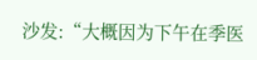沙发:“大概因为下午在季医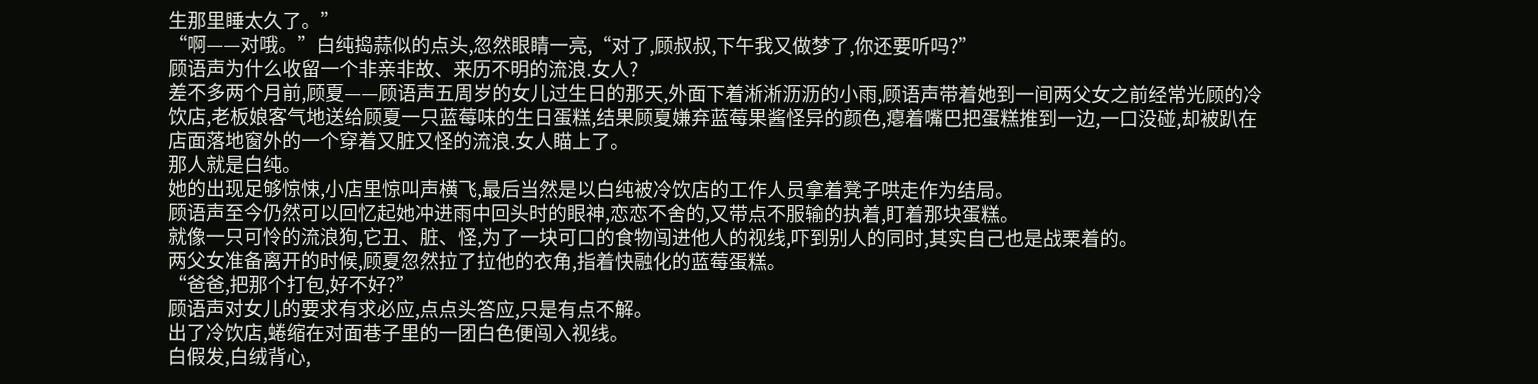生那里睡太久了。”
“啊——对哦。”白纯捣蒜似的点头,忽然眼睛一亮,“对了,顾叔叔,下午我又做梦了,你还要听吗?”
顾语声为什么收留一个非亲非故、来历不明的流浪.女人?
差不多两个月前,顾夏——顾语声五周岁的女儿过生日的那天,外面下着淅淅沥沥的小雨,顾语声带着她到一间两父女之前经常光顾的冷饮店,老板娘客气地送给顾夏一只蓝莓味的生日蛋糕,结果顾夏嫌弃蓝莓果酱怪异的颜色,瘪着嘴巴把蛋糕推到一边,一口没碰,却被趴在店面落地窗外的一个穿着又脏又怪的流浪.女人瞄上了。
那人就是白纯。
她的出现足够惊悚,小店里惊叫声横飞,最后当然是以白纯被冷饮店的工作人员拿着凳子哄走作为结局。
顾语声至今仍然可以回忆起她冲进雨中回头时的眼神,恋恋不舍的,又带点不服输的执着,盯着那块蛋糕。
就像一只可怜的流浪狗,它丑、脏、怪,为了一块可口的食物闯进他人的视线,吓到别人的同时,其实自己也是战栗着的。
两父女准备离开的时候,顾夏忽然拉了拉他的衣角,指着快融化的蓝莓蛋糕。
“爸爸,把那个打包,好不好?”
顾语声对女儿的要求有求必应,点点头答应,只是有点不解。
出了冷饮店,蜷缩在对面巷子里的一团白色便闯入视线。
白假发,白绒背心,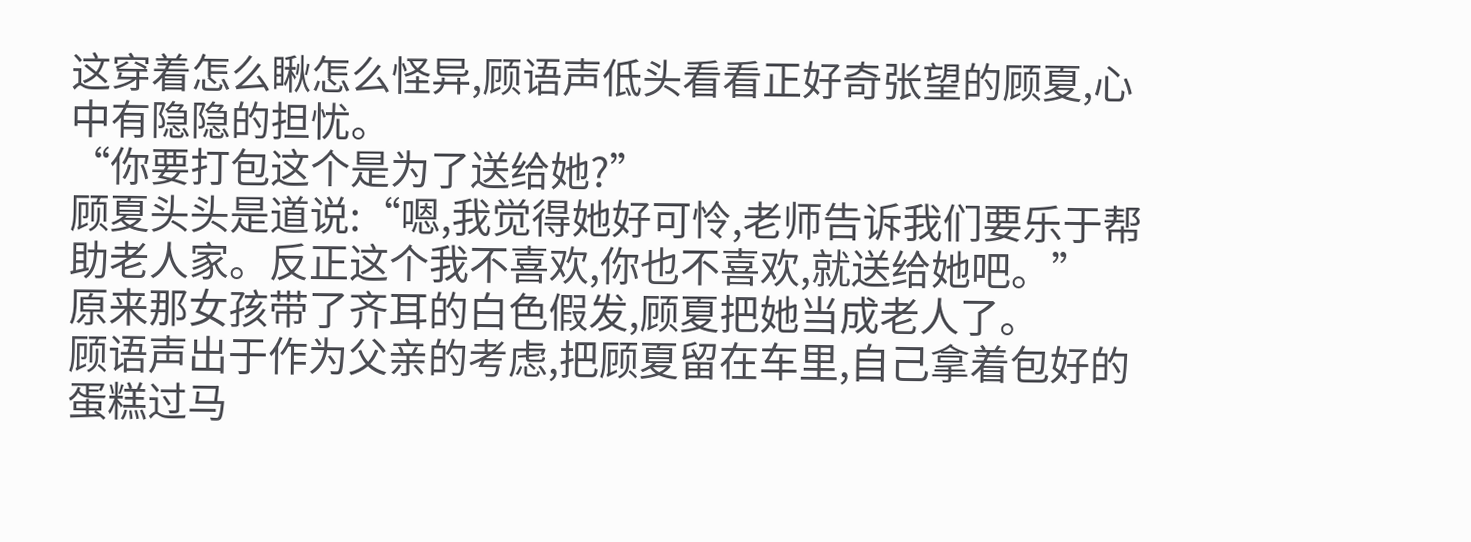这穿着怎么瞅怎么怪异,顾语声低头看看正好奇张望的顾夏,心中有隐隐的担忧。
“你要打包这个是为了送给她?”
顾夏头头是道说:“嗯,我觉得她好可怜,老师告诉我们要乐于帮助老人家。反正这个我不喜欢,你也不喜欢,就送给她吧。”
原来那女孩带了齐耳的白色假发,顾夏把她当成老人了。
顾语声出于作为父亲的考虑,把顾夏留在车里,自己拿着包好的蛋糕过马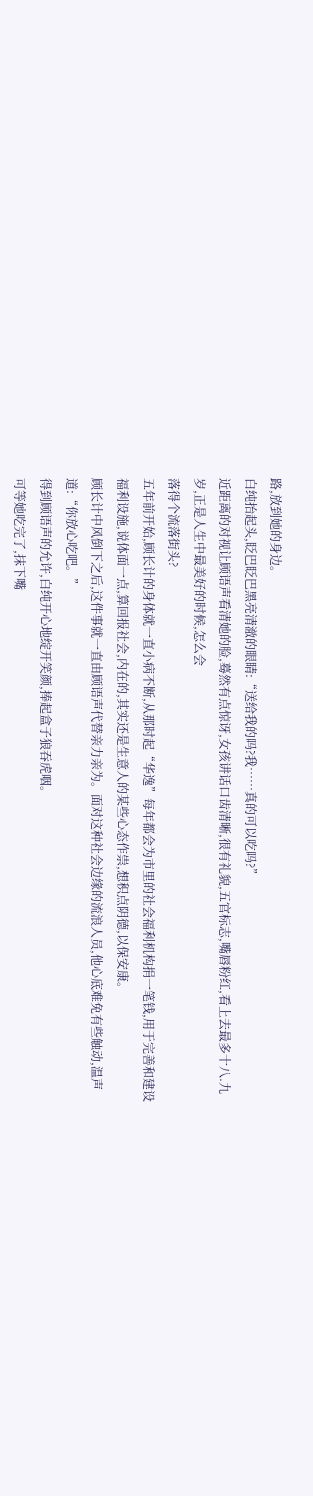路,放到她的身边。
白纯抬起头,眨巴眨巴黑亮清澈的眼睛:“送给我的吗?我……真的可以吃吗?”
近距离的对视让顾语声看清她的脸,蓦然有点惊讶,女孩讲话口齿清晰,很有礼貌,五官标志,嘴唇粉红,看上去最多十八.九岁,正是人生中最美好的时候,怎么会
落得个流落街头?
五年前开始,顾长计的身体就一直小病不断,从那时起“华逸”每年都会为市里的社会福利机构捐一笔钱,用于完善和建设福利设施,说体面一点,算回报社会,内在的,其实还是生意人的某些心态作祟,想积点阴德,以保安康。
顾长计中风倒下之后,这件事就一直由顾语声代替亲力亲为。面对这种社会边缘的流浪人员,他心底难免有些触动,温声道:“你放心吃吧。”
得到顾语声的允许,白纯开心地绽开笑颜,捧起盒子狼吞虎咽。
可等她吃完了,抹下嘴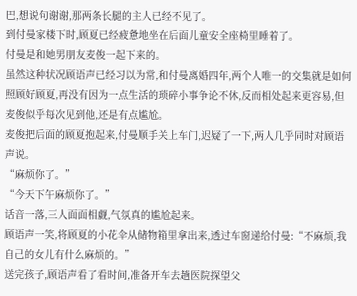巴,想说句谢谢,那两条长腿的主人已经不见了。
到付曼家楼下时,顾夏已经疲惫地坐在后面儿童安全座椅里睡着了。
付曼是和她男朋友麦俊一起下来的。
虽然这种状况顾语声已经习以为常,和付曼离婚四年,两个人唯一的交集就是如何照顾好顾夏,再没有因为一点生活的琐碎小事争论不休,反而相处起来更容易,但麦俊似乎每次见到他,还是有点尴尬。
麦俊把后面的顾夏抱起来,付曼顺手关上车门,迟疑了一下,两人几乎同时对顾语声说。
“麻烦你了。”
“今天下午麻烦你了。”
话音一落,三人面面相觑,气氛真的尴尬起来。
顾语声一笑,将顾夏的小花伞从储物箱里拿出来,透过车窗递给付曼:“不麻烦,我自己的女儿有什么麻烦的。”
送完孩子,顾语声看了看时间,准备开车去趟医院探望父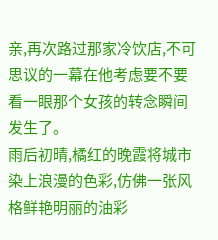亲,再次路过那家冷饮店,不可思议的一幕在他考虑要不要看一眼那个女孩的转念瞬间发生了。
雨后初晴,橘红的晚霞将城市染上浪漫的色彩,仿佛一张风格鲜艳明丽的油彩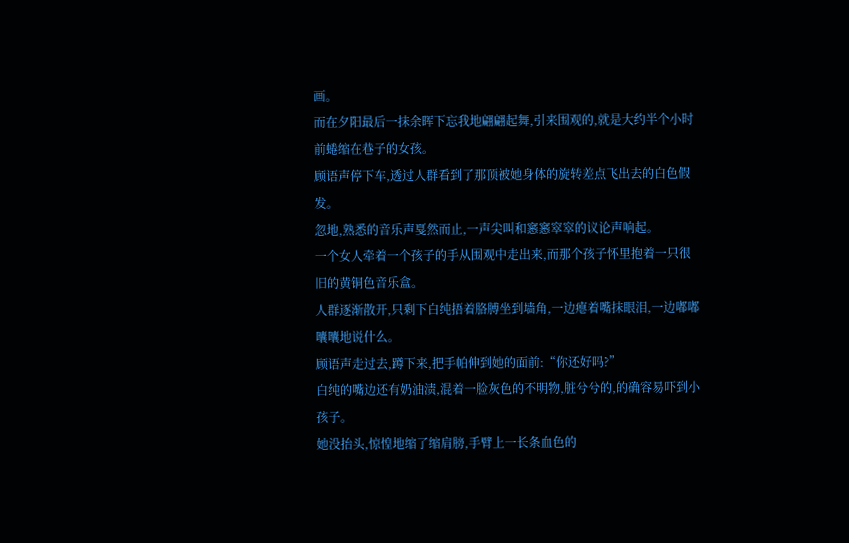画。
而在夕阳最后一抹余晖下忘我地翩翩起舞,引来围观的,就是大约半个小时前蜷缩在巷子的女孩。
顾语声停下车,透过人群看到了那顶被她身体的旋转差点飞出去的白色假发。
忽地,熟悉的音乐声戛然而止,一声尖叫和窸窸窣窣的议论声响起。
一个女人牵着一个孩子的手从围观中走出来,而那个孩子怀里抱着一只很旧的黄铜色音乐盒。
人群逐渐散开,只剩下白纯捂着胳膊坐到墙角,一边瘪着嘴抹眼泪,一边嘟嘟囔囔地说什么。
顾语声走过去,蹲下来,把手帕伸到她的面前:“你还好吗?”
白纯的嘴边还有奶油渍,混着一脸灰色的不明物,脏兮兮的,的确容易吓到小孩子。
她没抬头,惊惶地缩了缩肩膀,手臂上一长条血色的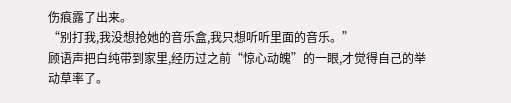伤痕露了出来。
“别打我,我没想抢她的音乐盒,我只想听听里面的音乐。”
顾语声把白纯带到家里,经历过之前“惊心动魄”的一眼,才觉得自己的举动草率了。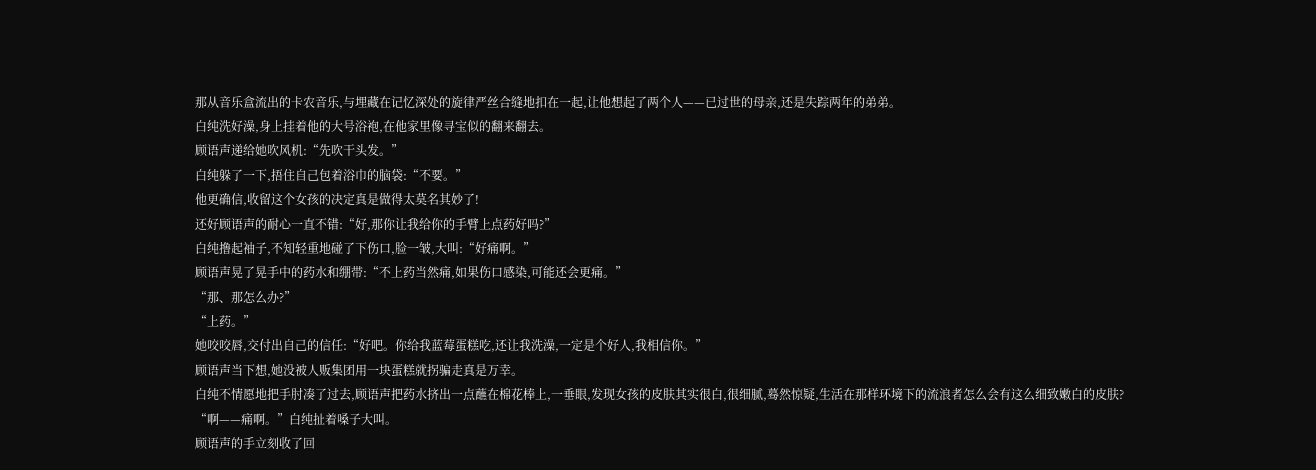那从音乐盒流出的卡农音乐,与埋藏在记忆深处的旋律严丝合缝地扣在一起,让他想起了两个人——已过世的母亲,还是失踪两年的弟弟。
白纯洗好澡,身上挂着他的大号浴袍,在他家里像寻宝似的翻来翻去。
顾语声递给她吹风机:“先吹干头发。”
白纯躲了一下,捂住自己包着浴巾的脑袋:“不要。”
他更确信,收留这个女孩的决定真是做得太莫名其妙了!
还好顾语声的耐心一直不错:“好,那你让我给你的手臂上点药好吗?”
白纯撸起袖子,不知轻重地碰了下伤口,脸一皱,大叫:“好痛啊。”
顾语声晃了晃手中的药水和绷带:“不上药当然痛,如果伤口感染,可能还会更痛。”
“那、那怎么办?”
“上药。”
她咬咬唇,交付出自己的信任:“好吧。你给我蓝莓蛋糕吃,还让我洗澡,一定是个好人,我相信你。”
顾语声当下想,她没被人贩集团用一块蛋糕就拐骗走真是万幸。
白纯不情愿地把手肘凑了过去,顾语声把药水挤出一点蘸在棉花棒上,一垂眼,发现女孩的皮肤其实很白,很细腻,蓦然惊疑,生活在那样环境下的流浪者怎么会有这么细致嫩白的皮肤?
“啊——痛啊。”白纯扯着嗓子大叫。
顾语声的手立刻收了回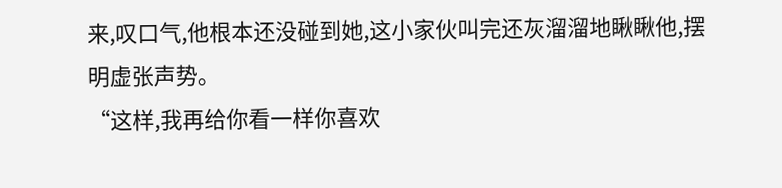来,叹口气,他根本还没碰到她,这小家伙叫完还灰溜溜地瞅瞅他,摆明虚张声势。
“这样,我再给你看一样你喜欢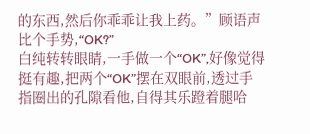的东西,然后你乖乖让我上药。”顾语声比个手势,“OK?”
白纯转转眼睛,一手做一个“OK”,好像觉得挺有趣,把两个“OK”摆在双眼前,透过手指圈出的孔隙看他,自得其乐蹬着腿哈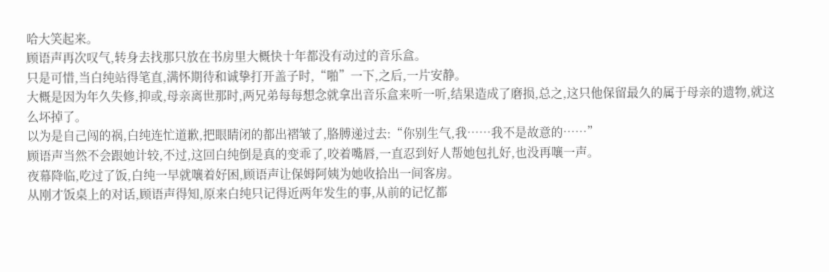哈大笑起来。
顾语声再次叹气,转身去找那只放在书房里大概快十年都没有动过的音乐盒。
只是可惜,当白纯站得笔直,满怀期待和诚挚打开盖子时,“啪”一下,之后,一片安静。
大概是因为年久失修,抑或,母亲离世那时,两兄弟每每想念就拿出音乐盒来听一听,结果造成了磨损,总之,这只他保留最久的属于母亲的遗物,就这么坏掉了。
以为是自己闯的祸,白纯连忙道歉,把眼睛闭的都出褶皱了,胳膊递过去:“你别生气,我……我不是故意的……”
顾语声当然不会跟她计较,不过,这回白纯倒是真的变乖了,咬着嘴唇,一直忍到好人帮她包扎好,也没再嚷一声。
夜幕降临,吃过了饭,白纯一早就嚷着好困,顾语声让保姆阿姨为她收拾出一间客房。
从刚才饭桌上的对话,顾语声得知,原来白纯只记得近两年发生的事,从前的记忆都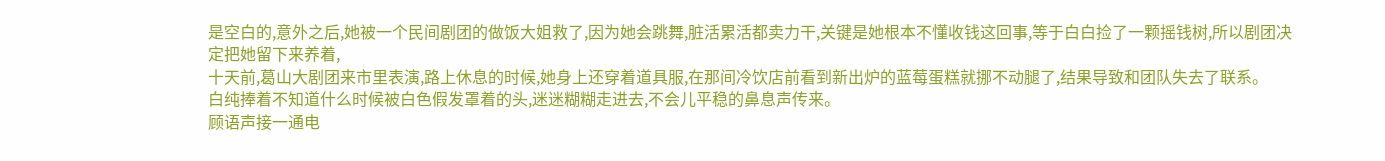是空白的,意外之后,她被一个民间剧团的做饭大姐救了,因为她会跳舞,脏活累活都卖力干,关键是她根本不懂收钱这回事,等于白白捡了一颗摇钱树,所以剧团决定把她留下来养着,
十天前,葛山大剧团来市里表演,路上休息的时候,她身上还穿着道具服,在那间冷饮店前看到新出炉的蓝莓蛋糕就挪不动腿了,结果导致和团队失去了联系。
白纯捧着不知道什么时候被白色假发罩着的头,迷迷糊糊走进去,不会儿平稳的鼻息声传来。
顾语声接一通电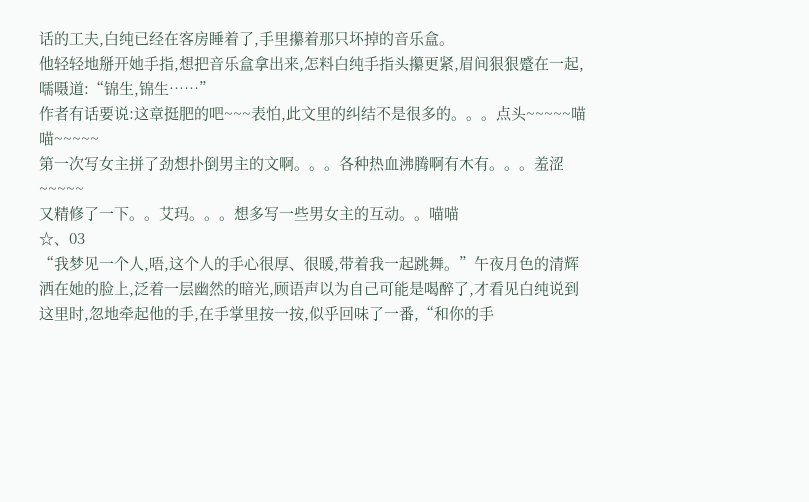话的工夫,白纯已经在客房睡着了,手里攥着那只坏掉的音乐盒。
他轻轻地掰开她手指,想把音乐盒拿出来,怎料白纯手指头攥更紧,眉间狠狠蹙在一起,嚅嗫道:“锦生,锦生……”
作者有话要说:这章挺肥的吧~~~表怕,此文里的纠结不是很多的。。。点头~~~~~喵喵~~~~~
第一次写女主拼了劲想扑倒男主的文啊。。。各种热血沸腾啊有木有。。。羞涩~~~~~
又精修了一下。。艾玛。。。想多写一些男女主的互动。。喵喵
☆、03
“我梦见一个人,唔,这个人的手心很厚、很暖,带着我一起跳舞。”午夜月色的清辉洒在她的脸上,泛着一层幽然的暗光,顾语声以为自己可能是喝醉了,才看见白纯说到这里时,忽地牵起他的手,在手掌里按一按,似乎回味了一番,“和你的手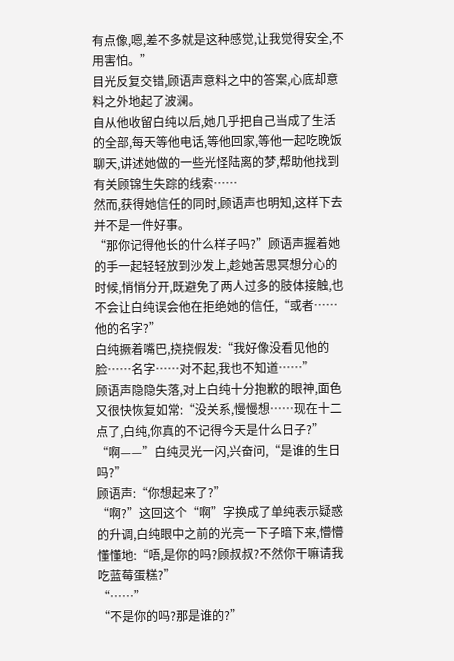有点像,嗯,差不多就是这种感觉,让我觉得安全,不用害怕。”
目光反复交错,顾语声意料之中的答案,心底却意料之外地起了波澜。
自从他收留白纯以后,她几乎把自己当成了生活的全部,每天等他电话,等他回家,等他一起吃晚饭聊天,讲述她做的一些光怪陆离的梦,帮助他找到有关顾锦生失踪的线索……
然而,获得她信任的同时,顾语声也明知,这样下去并不是一件好事。
“那你记得他长的什么样子吗?”顾语声握着她的手一起轻轻放到沙发上,趁她苦思冥想分心的时候,悄悄分开,既避免了两人过多的肢体接触,也不会让白纯误会他在拒绝她的信任,“或者……他的名字?”
白纯撅着嘴巴,挠挠假发:“我好像没看见他的脸……名字……对不起,我也不知道……”
顾语声隐隐失落,对上白纯十分抱歉的眼神,面色又很快恢复如常:“没关系,慢慢想……现在十二点了,白纯,你真的不记得今天是什么日子?”
“啊——”白纯灵光一闪,兴奋问,“是谁的生日吗?”
顾语声:“你想起来了?”
“啊?”这回这个“啊”字换成了单纯表示疑惑的升调,白纯眼中之前的光亮一下子暗下来,懵懵懂懂地:“唔,是你的吗?顾叔叔?不然你干嘛请我吃蓝莓蛋糕?”
“……”
“不是你的吗?那是谁的?”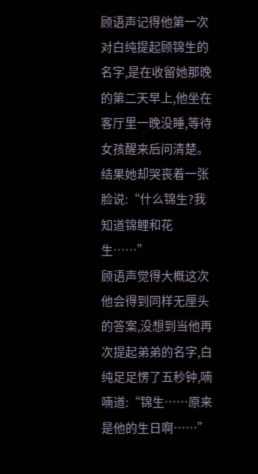顾语声记得他第一次对白纯提起顾锦生的名字,是在收留她那晚的第二天早上,他坐在客厅里一晚没睡,等待女孩醒来后问清楚。
结果她却哭丧着一张脸说:“什么锦生?我知道锦鲤和花生……”
顾语声觉得大概这次他会得到同样无厘头的答案,没想到当他再次提起弟弟的名字,白纯足足愣了五秒钟,喃喃道:“锦生……原来是他的生日啊……”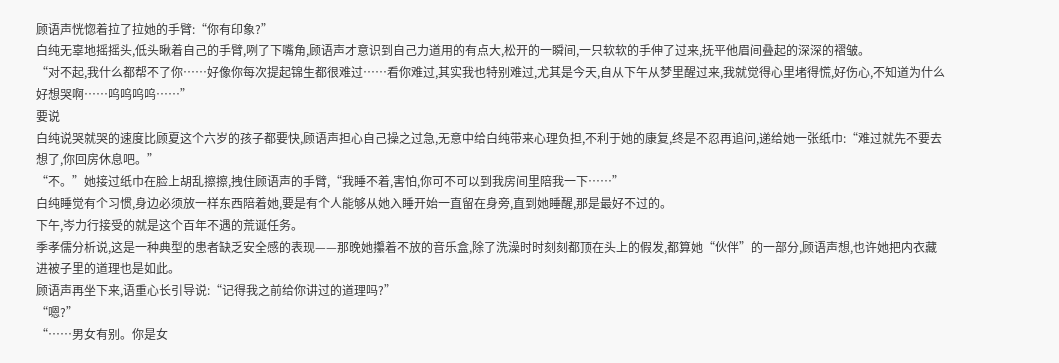顾语声恍惚着拉了拉她的手臂:“你有印象?”
白纯无辜地摇摇头,低头瞅着自己的手臂,咧了下嘴角,顾语声才意识到自己力道用的有点大,松开的一瞬间,一只软软的手伸了过来,抚平他眉间叠起的深深的褶皱。
“对不起,我什么都帮不了你……好像你每次提起锦生都很难过……看你难过,其实我也特别难过,尤其是今天,自从下午从梦里醒过来,我就觉得心里堵得慌,好伤心,不知道为什么好想哭啊……呜呜呜呜……”
要说
白纯说哭就哭的速度比顾夏这个六岁的孩子都要快,顾语声担心自己操之过急,无意中给白纯带来心理负担,不利于她的康复,终是不忍再追问,递给她一张纸巾:“难过就先不要去想了,你回房休息吧。”
“不。”她接过纸巾在脸上胡乱擦擦,拽住顾语声的手臂,“我睡不着,害怕,你可不可以到我房间里陪我一下……”
白纯睡觉有个习惯,身边必须放一样东西陪着她,要是有个人能够从她入睡开始一直留在身旁,直到她睡醒,那是最好不过的。
下午,岑力行接受的就是这个百年不遇的荒诞任务。
季孝儒分析说,这是一种典型的患者缺乏安全感的表现——那晚她攥着不放的音乐盒,除了洗澡时时刻刻都顶在头上的假发,都算她“伙伴”的一部分,顾语声想,也许她把内衣藏进被子里的道理也是如此。
顾语声再坐下来,语重心长引导说:“记得我之前给你讲过的道理吗?”
“嗯?”
“……男女有别。你是女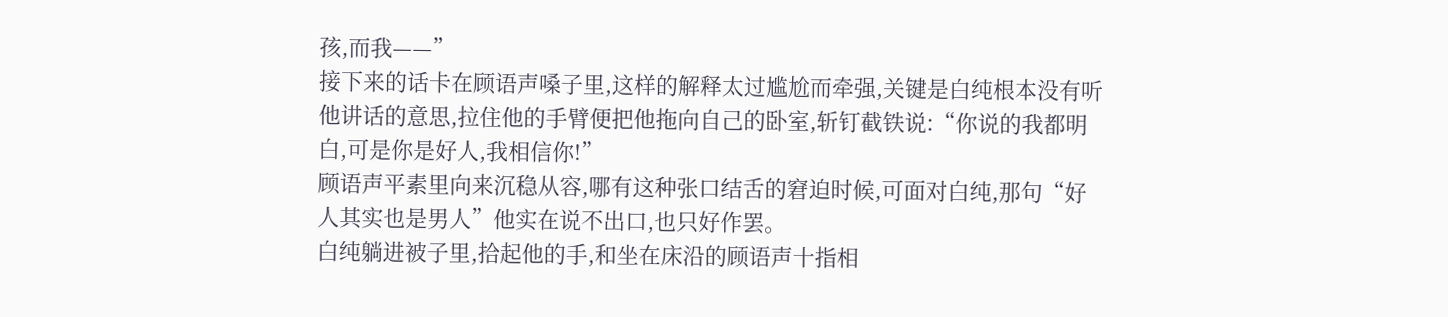孩,而我——”
接下来的话卡在顾语声嗓子里,这样的解释太过尴尬而牵强,关键是白纯根本没有听他讲话的意思,拉住他的手臂便把他拖向自己的卧室,斩钉截铁说:“你说的我都明白,可是你是好人,我相信你!”
顾语声平素里向来沉稳从容,哪有这种张口结舌的窘迫时候,可面对白纯,那句“好人其实也是男人”他实在说不出口,也只好作罢。
白纯躺进被子里,拾起他的手,和坐在床沿的顾语声十指相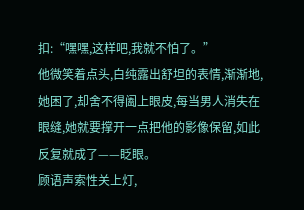扣:“嘿嘿,这样吧,我就不怕了。”
他微笑着点头,白纯露出舒坦的表情,渐渐地,她困了,却舍不得阖上眼皮,每当男人消失在眼缝,她就要撑开一点把他的影像保留,如此反复就成了——眨眼。
顾语声索性关上灯,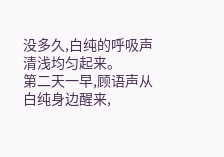没多久,白纯的呼吸声清浅均匀起来。
第二天一早,顾语声从白纯身边醒来,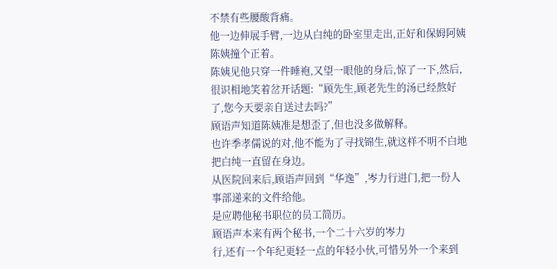不禁有些腰酸背痛。
他一边伸展手臂,一边从白纯的卧室里走出,正好和保姆阿姨陈姨撞个正着。
陈姨见他只穿一件睡袍,又望一眼他的身后,惊了一下,然后,很识相地笑着岔开话题:“顾先生,顾老先生的汤已经熬好了,您今天要亲自送过去吗?”
顾语声知道陈姨准是想歪了,但也没多做解释。
也许季孝儒说的对,他不能为了寻找锦生,就这样不明不白地把白纯一直留在身边。
从医院回来后,顾语声回到“华逸”,岑力行进门,把一份人事部递来的文件给他。
是应聘他秘书职位的员工简历。
顾语声本来有两个秘书,一个二十六岁的岑力
行,还有一个年纪更轻一点的年轻小伙,可惜另外一个来到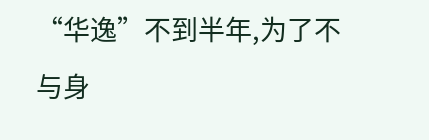“华逸”不到半年,为了不与身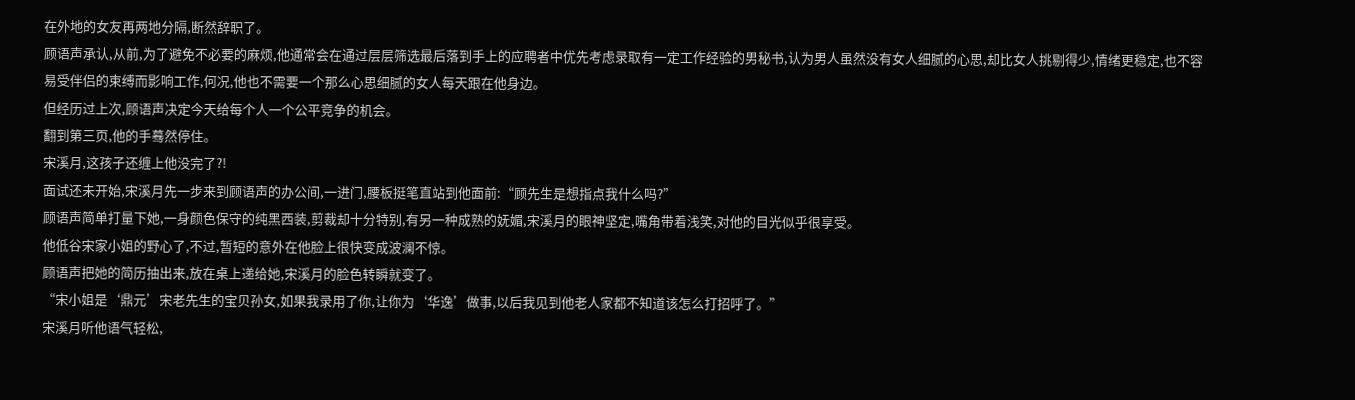在外地的女友再两地分隔,断然辞职了。
顾语声承认,从前,为了避免不必要的麻烦,他通常会在通过层层筛选最后落到手上的应聘者中优先考虑录取有一定工作经验的男秘书,认为男人虽然没有女人细腻的心思,却比女人挑剔得少,情绪更稳定,也不容易受伴侣的束缚而影响工作,何况,他也不需要一个那么心思细腻的女人每天跟在他身边。
但经历过上次,顾语声决定今天给每个人一个公平竞争的机会。
翻到第三页,他的手蓦然停住。
宋溪月,这孩子还缠上他没完了?!
面试还未开始,宋溪月先一步来到顾语声的办公间,一进门,腰板挺笔直站到他面前:“顾先生是想指点我什么吗?”
顾语声简单打量下她,一身颜色保守的纯黑西装,剪裁却十分特别,有另一种成熟的妩媚,宋溪月的眼神坚定,嘴角带着浅笑,对他的目光似乎很享受。
他低谷宋家小姐的野心了,不过,暂短的意外在他脸上很快变成波澜不惊。
顾语声把她的简历抽出来,放在桌上递给她,宋溪月的脸色转瞬就变了。
“宋小姐是‘鼎元’宋老先生的宝贝孙女,如果我录用了你,让你为‘华逸’做事,以后我见到他老人家都不知道该怎么打招呼了。”
宋溪月听他语气轻松,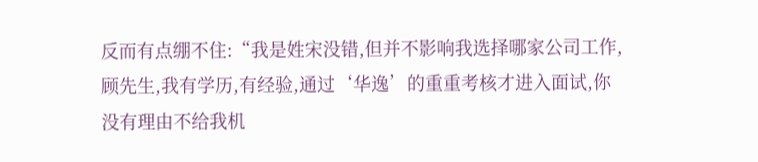反而有点绷不住:“我是姓宋没错,但并不影响我选择哪家公司工作,顾先生,我有学历,有经验,通过‘华逸’的重重考核才进入面试,你没有理由不给我机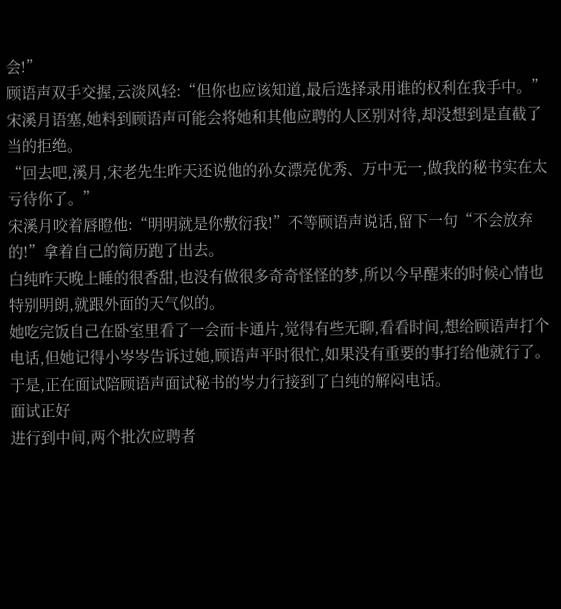会!”
顾语声双手交握,云淡风轻:“但你也应该知道,最后选择录用谁的权利在我手中。”
宋溪月语塞,她料到顾语声可能会将她和其他应聘的人区别对待,却没想到是直截了当的拒绝。
“回去吧,溪月,宋老先生昨天还说他的孙女漂亮优秀、万中无一,做我的秘书实在太亏待你了。”
宋溪月咬着唇瞪他:“明明就是你敷衍我!”不等顾语声说话,留下一句“不会放弃的!”拿着自己的简历跑了出去。
白纯昨天晚上睡的很香甜,也没有做很多奇奇怪怪的梦,所以今早醒来的时候心情也特别明朗,就跟外面的天气似的。
她吃完饭自己在卧室里看了一会而卡通片,觉得有些无聊,看看时间,想给顾语声打个电话,但她记得小岑岑告诉过她,顾语声平时很忙,如果没有重要的事打给他就行了。
于是,正在面试陪顾语声面试秘书的岑力行接到了白纯的解闷电话。
面试正好
进行到中间,两个批次应聘者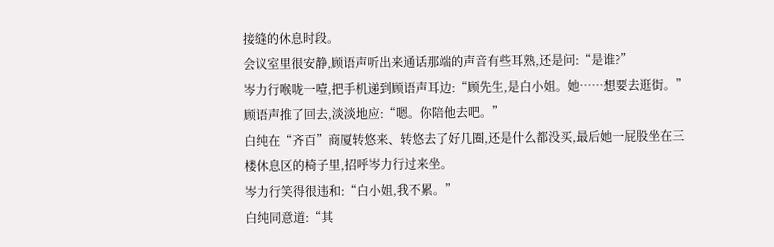接缝的休息时段。
会议室里很安静,顾语声听出来通话那端的声音有些耳熟,还是问:“是谁?”
岑力行喉咙一噎,把手机递到顾语声耳边:“顾先生,是白小姐。她……想要去逛街。”
顾语声推了回去,淡淡地应:“嗯。你陪他去吧。”
白纯在“齐百”商厦转悠来、转悠去了好几圈,还是什么都没买,最后她一屁股坐在三楼休息区的椅子里,招呼岑力行过来坐。
岑力行笑得很违和:“白小姐,我不累。”
白纯同意道:“其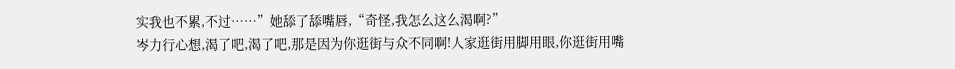实我也不累,不过……”她舔了舔嘴唇,“奇怪,我怎么这么渴啊?”
岑力行心想,渴了吧,渴了吧,那是因为你逛街与众不同啊!人家逛街用脚用眼,你逛街用嘴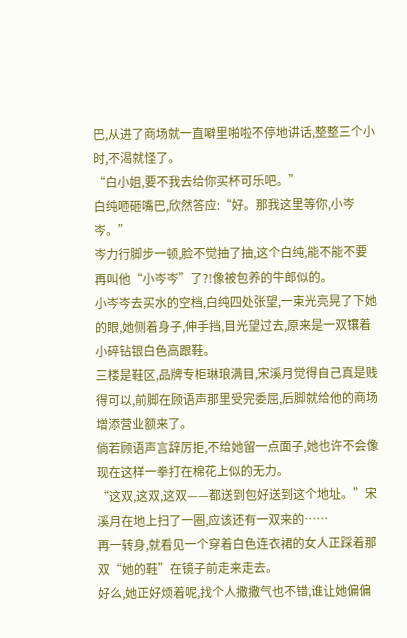巴,从进了商场就一直噼里啪啦不停地讲话,整整三个小时,不渴就怪了。
“白小姐,要不我去给你买杯可乐吧。”
白纯咂砸嘴巴,欣然答应:“好。那我这里等你,小岑岑。”
岑力行脚步一顿,脸不觉抽了抽,这个白纯,能不能不要再叫他“小岑岑”了?!像被包养的牛郎似的。
小岑岑去买水的空档,白纯四处张望,一束光亮晃了下她的眼,她侧着身子,伸手挡,目光望过去,原来是一双镶着小碎钻银白色高跟鞋。
三楼是鞋区,品牌专柜琳琅满目,宋溪月觉得自己真是贱得可以,前脚在顾语声那里受完委屈,后脚就给他的商场增添营业额来了。
倘若顾语声言辞厉拒,不给她留一点面子,她也许不会像现在这样一拳打在棉花上似的无力。
“这双,这双,这双——都送到包好送到这个地址。”宋溪月在地上扫了一圈,应该还有一双来的……
再一转身,就看见一个穿着白色连衣裙的女人正踩着那双“她的鞋”在镜子前走来走去。
好么,她正好烦着呢,找个人撒撒气也不错,谁让她偏偏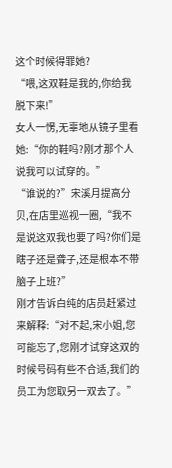这个时候得罪她?
“喂,这双鞋是我的,你给我脱下来!”
女人一愣,无辜地从镜子里看她:“你的鞋吗?刚才那个人说我可以试穿的。”
“谁说的?”宋溪月提高分贝,在店里巡视一圈,“我不是说这双我也要了吗?你们是瞎子还是聋子,还是根本不带脑子上班?”
刚才告诉白纯的店员赶紧过来解释:“对不起,宋小姐,您可能忘了,您刚才试穿这双的时候号码有些不合适,我们的员工为您取另一双去了。”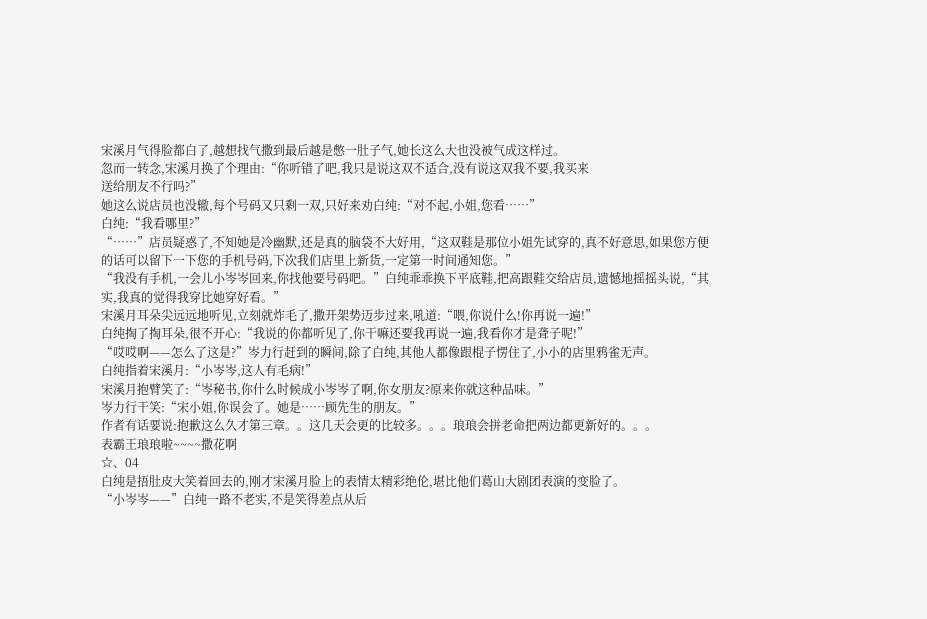宋溪月气得脸都白了,越想找气撒到最后越是憋一肚子气,她长这么大也没被气成这样过。
忽而一转念,宋溪月换了个理由:“你听错了吧,我只是说这双不适合,没有说这双我不要,我买来
送给朋友不行吗?”
她这么说店员也没辙,每个号码又只剩一双,只好来劝白纯:“对不起,小姐,您看……”
白纯:“我看哪里?”
“……”店员疑惑了,不知她是冷幽默,还是真的脑袋不大好用,“这双鞋是那位小姐先试穿的,真不好意思,如果您方便的话可以留下一下您的手机号码,下次我们店里上新货,一定第一时间通知您。”
“我没有手机,一会儿小岑岑回来,你找他要号码吧。”白纯乖乖换下平底鞋,把高跟鞋交给店员,遗憾地摇摇头说,“其实,我真的觉得我穿比她穿好看。”
宋溪月耳朵尖远远地听见,立刻就炸毛了,撒开架势迈步过来,吼道:“喂,你说什么!你再说一遍!”
白纯掏了掏耳朵,很不开心:“我说的你都听见了,你干嘛还要我再说一遍,我看你才是聋子呢!”
“哎哎啊——怎么了这是?”岑力行赶到的瞬间,除了白纯,其他人都像跟棍子愣住了,小小的店里鸦雀无声。
白纯指着宋溪月:“小岑岑,这人有毛病!”
宋溪月抱臂笑了:“岑秘书,你什么时候成小岑岑了啊,你女朋友?原来你就这种品味。”
岑力行干笑:“宋小姐,你误会了。她是……顾先生的朋友。”
作者有话要说:抱歉这么久才第三章。。这几天会更的比较多。。。琅琅会拼老命把两边都更新好的。。。
表霸王琅琅啦~~~~撒花啊
☆、04
白纯是捂肚皮大笑着回去的,刚才宋溪月脸上的表情太精彩绝伦,堪比他们葛山大剧团表演的变脸了。
“小岑岑——”白纯一路不老实,不是笑得差点从后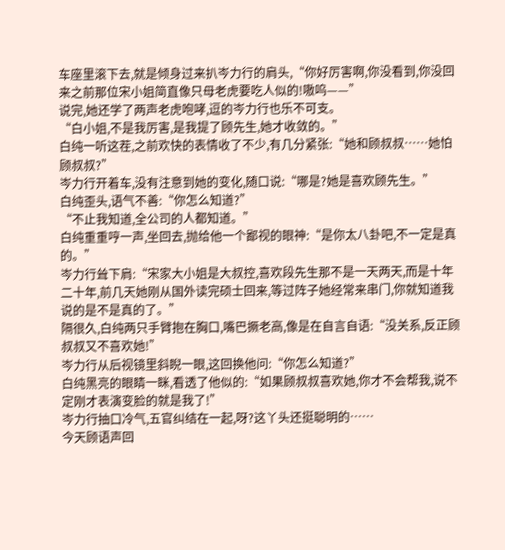车座里滚下去,就是倾身过来扒岑力行的肩头,“你好厉害啊,你没看到,你没回来之前那位宋小姐简直像只母老虎要吃人似的!嗷呜——”
说完,她还学了两声老虎咆哮,逗的岑力行也乐不可支。
“白小姐,不是我厉害,是我提了顾先生,她才收敛的。”
白纯一听这茬,之前欢快的表情收了不少,有几分紧张:“她和顾叔叔……她怕顾叔叔?”
岑力行开着车,没有注意到她的变化,随口说:“哪是?她是喜欢顾先生。”
白纯歪头,语气不善:“你怎么知道?”
“不止我知道,全公司的人都知道。”
白纯重重哼一声,坐回去,抛给他一个鄙视的眼神:“是你太八卦吧,不一定是真的。”
岑力行耸下肩:“宋家大小姐是大叔控,喜欢段先生那不是一天两天,而是十年二十年,前几天她刚从国外读完硕士回来,等过阵子她经常来串门,你就知道我说的是不是真的了。”
隔很久,白纯两只手臂抱在胸口,嘴巴撅老高,像是在自言自语:“没关系,反正顾叔叔又不喜欢她!”
岑力行从后视镜里斜睨一眼,这回换他问:“你怎么知道?”
白纯黑亮的眼睛一眯,看透了他似的:“如果顾叔叔喜欢她,你才不会帮我,说不定刚才表演变脸的就是我了!”
岑力行抽口冷气,五官纠结在一起,呀?这丫头还挺聪明的……
今天顾语声回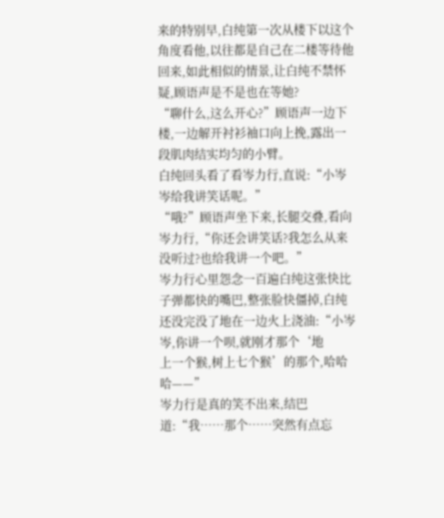来的特别早,白纯第一次从楼下以这个角度看他,以往都是自己在二楼等待他回来,如此相似的情景,让白纯不禁怀疑,顾语声是不是也在等她?
“聊什么,这么开心?”顾语声一边下楼,一边解开衬衫袖口向上挽,露出一段肌肉结实均匀的小臂。
白纯回头看了看岑力行,直说:“小岑岑给我讲笑话呢。”
“哦?”顾语声坐下来,长腿交叠,看向岑力行,“你还会讲笑话?我怎么从来没听过?也给我讲一个吧。”
岑力行心里怨念一百遍白纯这张快比子弹都快的嘴巴,整张脸快僵掉,白纯还没完没了地在一边火上浇油:“小岑岑,你讲一个呗,就刚才那个‘地
上一个猴,树上七个猴’的那个,哈哈哈——”
岑力行是真的笑不出来,结巴道:“我……那个……突然有点忘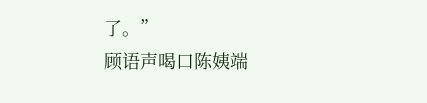了。”
顾语声喝口陈姨端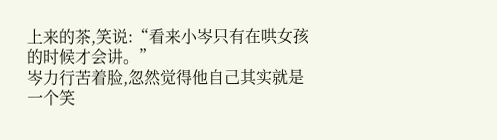上来的茶,笑说:“看来小岑只有在哄女孩的时候才会讲。”
岑力行苦着脸,忽然觉得他自己其实就是一个笑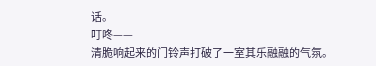话。
叮咚——
清脆响起来的门铃声打破了一室其乐融融的气氛。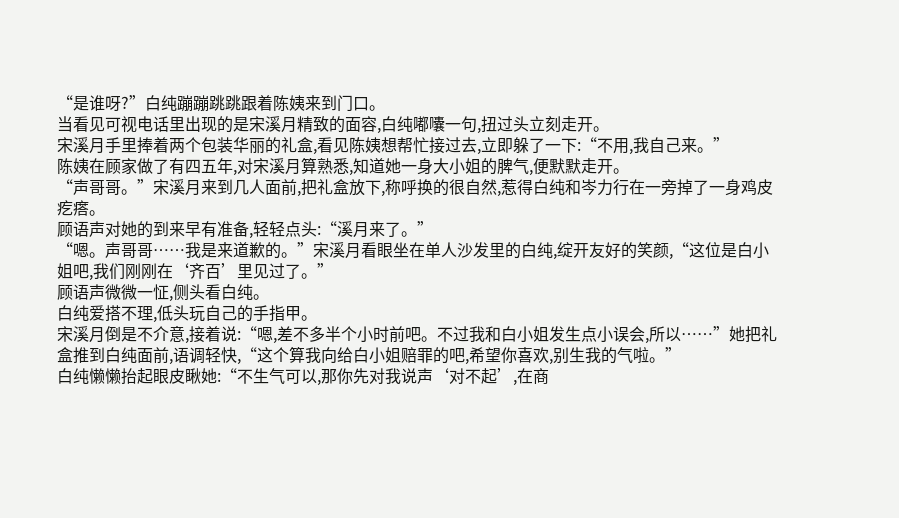“是谁呀?”白纯蹦蹦跳跳跟着陈姨来到门口。
当看见可视电话里出现的是宋溪月精致的面容,白纯嘟囔一句,扭过头立刻走开。
宋溪月手里捧着两个包装华丽的礼盒,看见陈姨想帮忙接过去,立即躲了一下:“不用,我自己来。”
陈姨在顾家做了有四五年,对宋溪月算熟悉,知道她一身大小姐的脾气,便默默走开。
“声哥哥。”宋溪月来到几人面前,把礼盒放下,称呼换的很自然,惹得白纯和岑力行在一旁掉了一身鸡皮疙瘩。
顾语声对她的到来早有准备,轻轻点头:“溪月来了。”
“嗯。声哥哥……我是来道歉的。”宋溪月看眼坐在单人沙发里的白纯,绽开友好的笑颜,“这位是白小姐吧,我们刚刚在‘齐百’里见过了。”
顾语声微微一怔,侧头看白纯。
白纯爱搭不理,低头玩自己的手指甲。
宋溪月倒是不介意,接着说:“嗯,差不多半个小时前吧。不过我和白小姐发生点小误会,所以……”她把礼盒推到白纯面前,语调轻快,“这个算我向给白小姐赔罪的吧,希望你喜欢,别生我的气啦。”
白纯懒懒抬起眼皮瞅她:“不生气可以,那你先对我说声‘对不起’,在商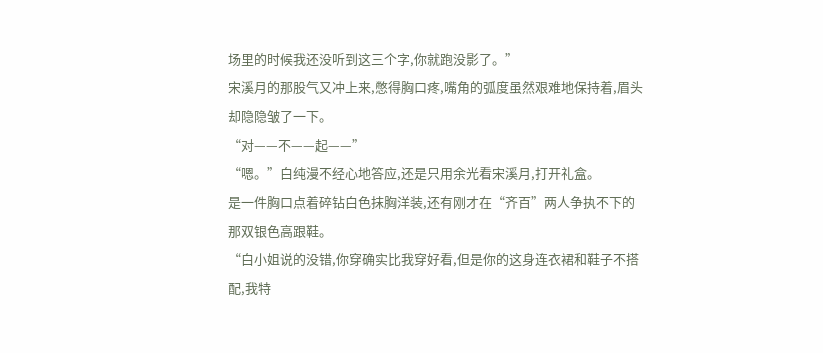场里的时候我还没听到这三个字,你就跑没影了。”
宋溪月的那股气又冲上来,憋得胸口疼,嘴角的弧度虽然艰难地保持着,眉头却隐隐皱了一下。
“对——不——起——”
“嗯。”白纯漫不经心地答应,还是只用余光看宋溪月,打开礼盒。
是一件胸口点着碎钻白色抹胸洋装,还有刚才在“齐百”两人争执不下的那双银色高跟鞋。
“白小姐说的没错,你穿确实比我穿好看,但是你的这身连衣裙和鞋子不搭配,我特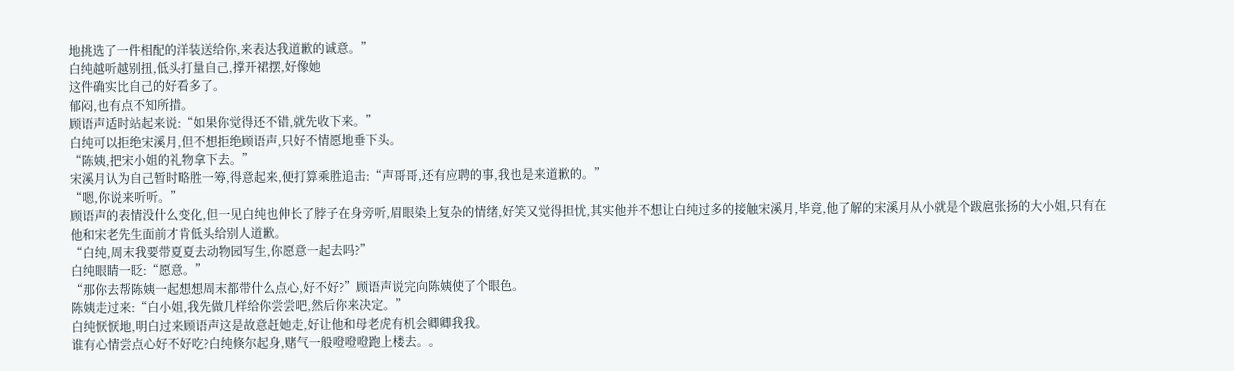地挑选了一件相配的洋装送给你,来表达我道歉的诚意。”
白纯越听越别扭,低头打量自己,撑开裙摆,好像她
这件确实比自己的好看多了。
郁闷,也有点不知所措。
顾语声适时站起来说:“如果你觉得还不错,就先收下来。”
白纯可以拒绝宋溪月,但不想拒绝顾语声,只好不情愿地垂下头。
“陈姨,把宋小姐的礼物拿下去。”
宋溪月认为自己暂时略胜一筹,得意起来,便打算乘胜追击:“声哥哥,还有应聘的事,我也是来道歉的。”
“嗯,你说来听听。”
顾语声的表情没什么变化,但一见白纯也伸长了脖子在身旁听,眉眼染上复杂的情绪,好笑又觉得担忧,其实他并不想让白纯过多的接触宋溪月,毕竟,他了解的宋溪月从小就是个跋扈张扬的大小姐,只有在他和宋老先生面前才肯低头给别人道歉。
“白纯,周末我要带夏夏去动物园写生,你愿意一起去吗?”
白纯眼睛一眨:“愿意。”
“那你去帮陈姨一起想想周末都带什么点心,好不好?”顾语声说完向陈姨使了个眼色。
陈姨走过来:“白小姐,我先做几样给你尝尝吧,然后你来决定。”
白纯恹恹地,明白过来顾语声这是故意赶她走,好让他和母老虎有机会卿卿我我。
谁有心情尝点心好不好吃?白纯倏尔起身,赌气一般噔噔噔跑上楼去。。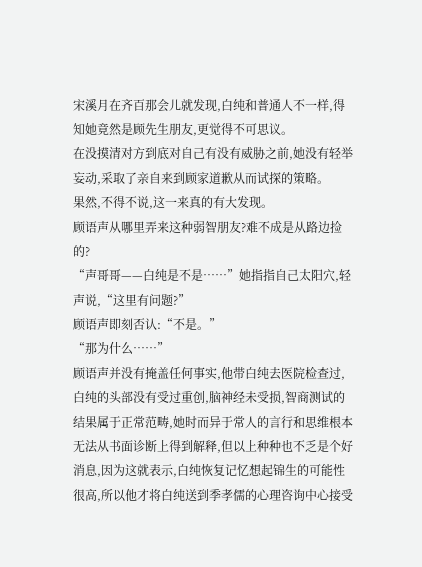宋溪月在齐百那会儿就发现,白纯和普通人不一样,得知她竟然是顾先生朋友,更觉得不可思议。
在没摸清对方到底对自己有没有威胁之前,她没有轻举妄动,采取了亲自来到顾家道歉从而试探的策略。
果然,不得不说,这一来真的有大发现。
顾语声从哪里弄来这种弱智朋友?难不成是从路边捡的?
“声哥哥——白纯是不是……”她指指自己太阳穴,轻声说,“这里有问题?”
顾语声即刻否认:“不是。”
“那为什么……”
顾语声并没有掩盖任何事实,他带白纯去医院检查过,白纯的头部没有受过重创,脑神经未受损,智商测试的结果属于正常范畴,她时而异于常人的言行和思维根本无法从书面诊断上得到解释,但以上种种也不乏是个好消息,因为这就表示,白纯恢复记忆想起锦生的可能性很高,所以他才将白纯送到季孝儒的心理咨询中心接受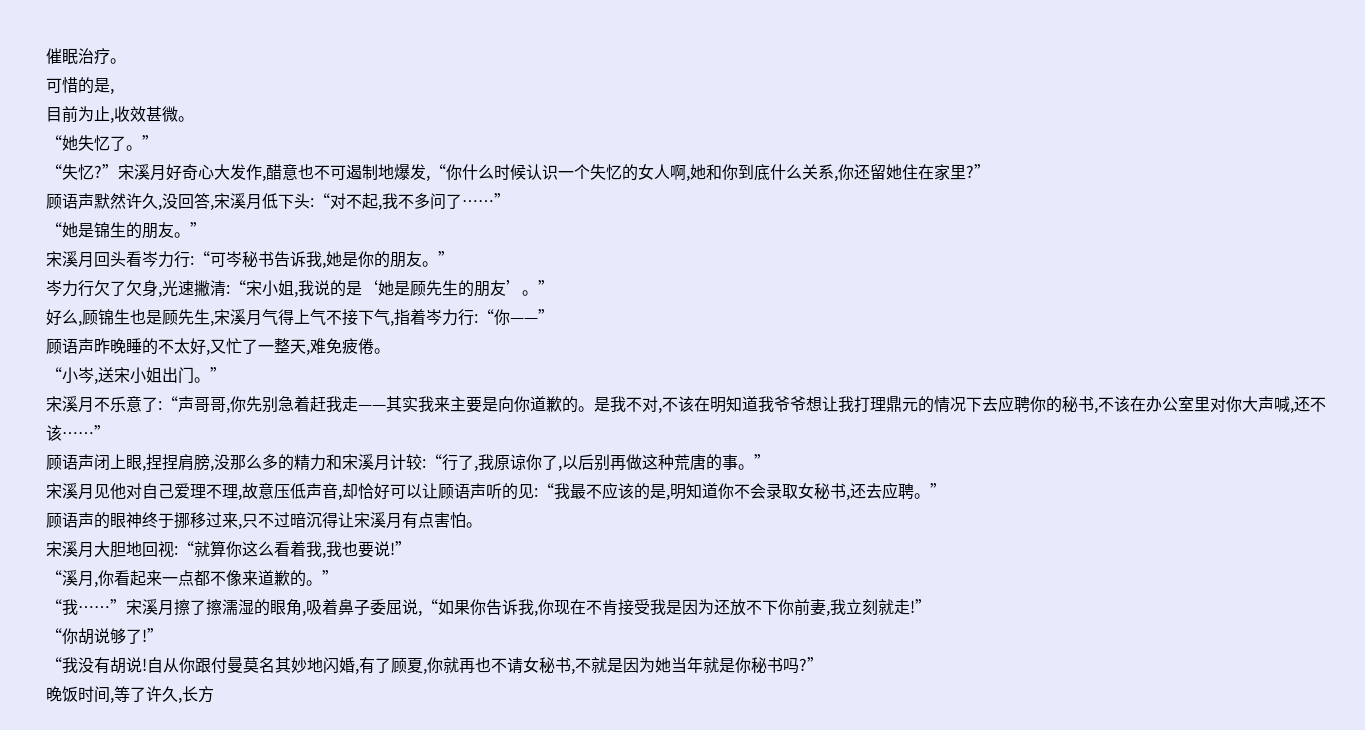催眠治疗。
可惜的是,
目前为止,收效甚微。
“她失忆了。”
“失忆?”宋溪月好奇心大发作,醋意也不可遏制地爆发,“你什么时候认识一个失忆的女人啊,她和你到底什么关系,你还留她住在家里?”
顾语声默然许久,没回答,宋溪月低下头:“对不起,我不多问了……”
“她是锦生的朋友。”
宋溪月回头看岑力行:“可岑秘书告诉我,她是你的朋友。”
岑力行欠了欠身,光速撇清:“宋小姐,我说的是‘她是顾先生的朋友’。”
好么,顾锦生也是顾先生,宋溪月气得上气不接下气,指着岑力行:“你——”
顾语声昨晚睡的不太好,又忙了一整天,难免疲倦。
“小岑,送宋小姐出门。”
宋溪月不乐意了:“声哥哥,你先别急着赶我走——其实我来主要是向你道歉的。是我不对,不该在明知道我爷爷想让我打理鼎元的情况下去应聘你的秘书,不该在办公室里对你大声喊,还不该……”
顾语声闭上眼,捏捏肩膀,没那么多的精力和宋溪月计较:“行了,我原谅你了,以后别再做这种荒唐的事。”
宋溪月见他对自己爱理不理,故意压低声音,却恰好可以让顾语声听的见:“我最不应该的是,明知道你不会录取女秘书,还去应聘。”
顾语声的眼神终于挪移过来,只不过暗沉得让宋溪月有点害怕。
宋溪月大胆地回视:“就算你这么看着我,我也要说!”
“溪月,你看起来一点都不像来道歉的。”
“我……”宋溪月擦了擦濡湿的眼角,吸着鼻子委屈说,“如果你告诉我,你现在不肯接受我是因为还放不下你前妻,我立刻就走!”
“你胡说够了!”
“我没有胡说!自从你跟付曼莫名其妙地闪婚,有了顾夏,你就再也不请女秘书,不就是因为她当年就是你秘书吗?”
晚饭时间,等了许久,长方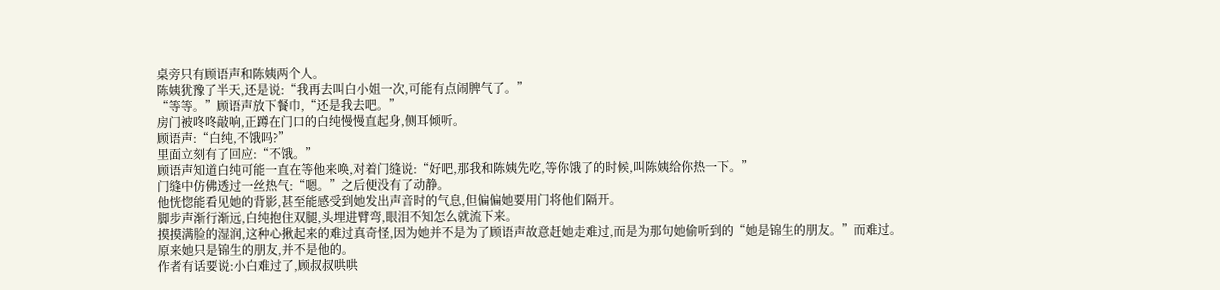桌旁只有顾语声和陈姨两个人。
陈姨犹豫了半天,还是说:“我再去叫白小姐一次,可能有点闹脾气了。”
“等等。”顾语声放下餐巾,“还是我去吧。”
房门被咚咚敲响,正蹲在门口的白纯慢慢直起身,侧耳倾听。
顾语声:“白纯,不饿吗?”
里面立刻有了回应:“不饿。”
顾语声知道白纯可能一直在等他来唤,对着门缝说:“好吧,那我和陈姨先吃,等你饿了的时候,叫陈姨给你热一下。”
门缝中仿佛透过一丝热气:“嗯。”之后便没有了动静。
他恍惚能看见她的背影,甚至能感受到她发出声音时的气息,但偏偏她要用门将他们隔开。
脚步声渐行渐远,白纯抱住双腿,头埋进臂弯,眼泪不知怎么就流下来。
摸摸满脸的湿润,这种心揪起来的难过真奇怪,因为她并不是为了顾语声故意赶她走难过,而是为那句她偷听到的“她是锦生的朋友。”而难过。
原来她只是锦生的朋友,并不是他的。
作者有话要说:小白难过了,顾叔叔哄哄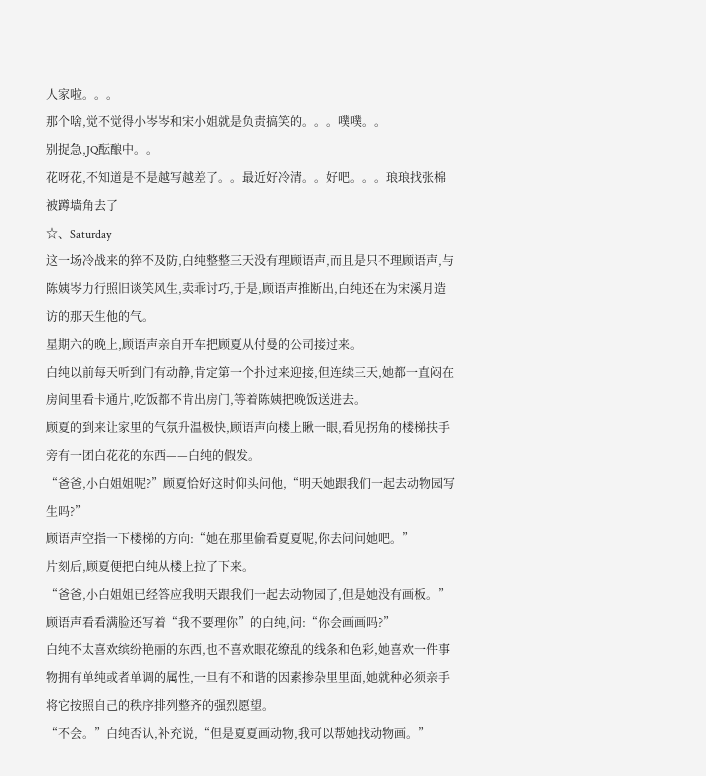人家啦。。。
那个啥,觉不觉得小岑岑和宋小姐就是负责搞笑的。。。噗噗。。
别捉急,JQ酝酿中。。
花呀花,不知道是不是越写越差了。。最近好冷清。。好吧。。。琅琅找张棉被蹲墙角去了
☆、Saturday
这一场冷战来的猝不及防,白纯整整三天没有理顾语声,而且是只不理顾语声,与陈姨岑力行照旧谈笑风生,卖乖讨巧,于是,顾语声推断出,白纯还在为宋溪月造访的那天生他的气。
星期六的晚上,顾语声亲自开车把顾夏从付曼的公司接过来。
白纯以前每天听到门有动静,肯定第一个扑过来迎接,但连续三天,她都一直闷在房间里看卡通片,吃饭都不肯出房门,等着陈姨把晚饭送进去。
顾夏的到来让家里的气氛升温极快,顾语声向楼上瞅一眼,看见拐角的楼梯扶手旁有一团白花花的东西——白纯的假发。
“爸爸,小白姐姐呢?”顾夏恰好这时仰头问他,“明天她跟我们一起去动物园写生吗?”
顾语声空指一下楼梯的方向:“她在那里偷看夏夏呢,你去问问她吧。”
片刻后,顾夏便把白纯从楼上拉了下来。
“爸爸,小白姐姐已经答应我明天跟我们一起去动物园了,但是她没有画板。”
顾语声看看满脸还写着“我不要理你”的白纯,问:“你会画画吗?”
白纯不太喜欢缤纷艳丽的东西,也不喜欢眼花缭乱的线条和色彩,她喜欢一件事物拥有单纯或者单调的属性,一旦有不和谐的因素掺杂里里面,她就种必须亲手将它按照自己的秩序排列整齐的强烈愿望。
“不会。”白纯否认,补充说,“但是夏夏画动物,我可以帮她找动物画。”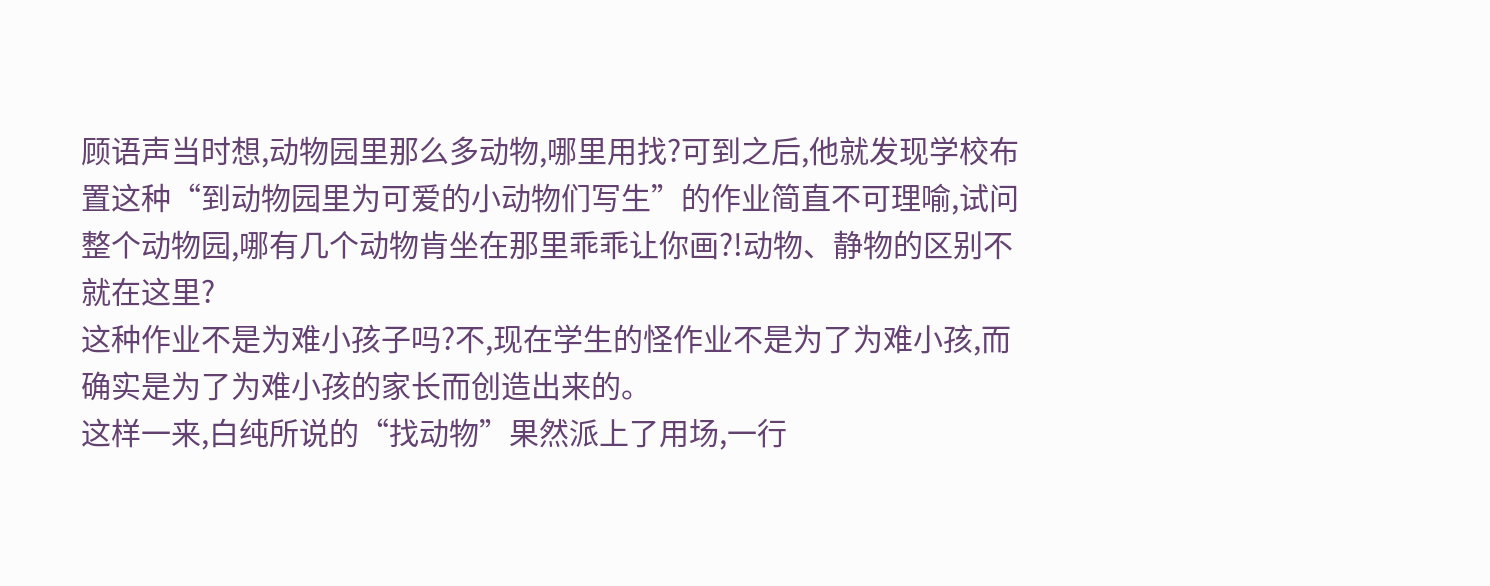顾语声当时想,动物园里那么多动物,哪里用找?可到之后,他就发现学校布置这种“到动物园里为可爱的小动物们写生”的作业简直不可理喻,试问整个动物园,哪有几个动物肯坐在那里乖乖让你画?!动物、静物的区别不就在这里?
这种作业不是为难小孩子吗?不,现在学生的怪作业不是为了为难小孩,而确实是为了为难小孩的家长而创造出来的。
这样一来,白纯所说的“找动物”果然派上了用场,一行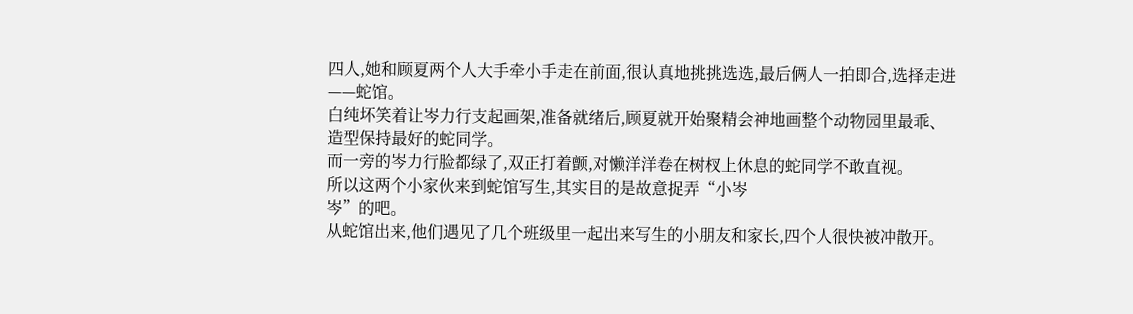四人,她和顾夏两个人大手牵小手走在前面,很认真地挑挑选选,最后俩人一拍即合,选择走进——蛇馆。
白纯坏笑着让岑力行支起画架,准备就绪后,顾夏就开始聚精会神地画整个动物园里最乖、造型保持最好的蛇同学。
而一旁的岑力行脸都绿了,双正打着颤,对懒洋洋卷在树杈上休息的蛇同学不敢直视。
所以这两个小家伙来到蛇馆写生,其实目的是故意捉弄“小岑
岑”的吧。
从蛇馆出来,他们遇见了几个班级里一起出来写生的小朋友和家长,四个人很快被冲散开。